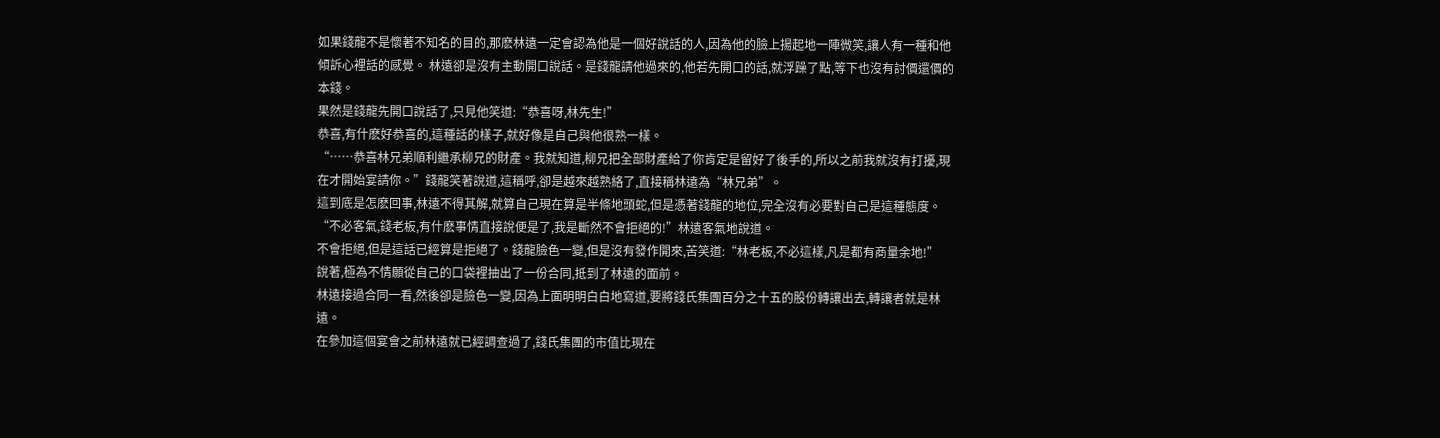如果錢龍不是懷著不知名的目的,那麽林遠一定會認為他是一個好說話的人,因為他的臉上揚起地一陣微笑,讓人有一種和他傾訴心裡話的感覺。 林遠卻是沒有主動開口說話。是錢龍請他過來的,他若先開口的話,就浮躁了點,等下也沒有討價還價的本錢。
果然是錢龍先開口說話了,只見他笑道:“恭喜呀,林先生!”
恭喜,有什麽好恭喜的,這種話的樣子,就好像是自己與他很熟一樣。
“……恭喜林兄弟順利繼承柳兄的財產。我就知道,柳兄把全部財產給了你肯定是留好了後手的,所以之前我就沒有打擾,現在才開始宴請你。”錢龍笑著說道,這稱呼,卻是越來越熟絡了,直接稱林遠為“林兄弟”。
這到底是怎麽回事,林遠不得其解,就算自己現在算是半條地頭蛇,但是憑著錢龍的地位,完全沒有必要對自己是這種態度。
“不必客氣,錢老板,有什麽事情直接說便是了,我是斷然不會拒絕的!”林遠客氣地說道。
不會拒絕,但是這話已經算是拒絕了。錢龍臉色一變,但是沒有發作開來,苦笑道:“林老板,不必這樣,凡是都有商量余地!”
說著,極為不情願從自己的口袋裡抽出了一份合同,抵到了林遠的面前。
林遠接過合同一看,然後卻是臉色一變,因為上面明明白白地寫道,要將錢氏集團百分之十五的股份轉讓出去,轉讓者就是林遠。
在參加這個宴會之前林遠就已經調查過了,錢氏集團的市值比現在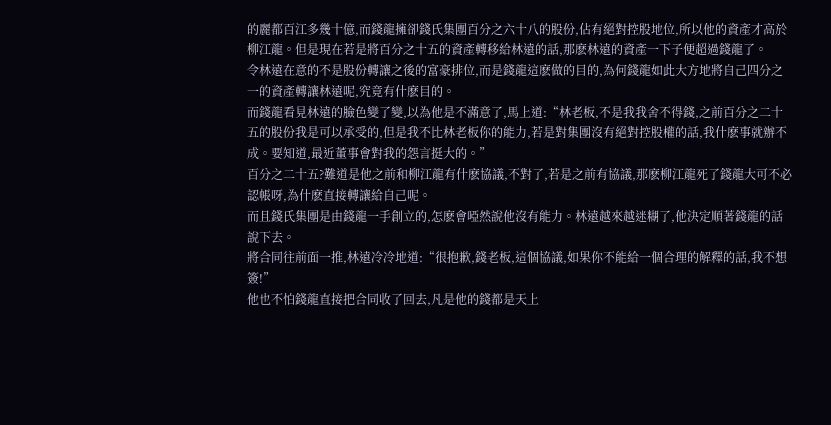的麗都百江多幾十億,而錢龍擁卻錢氏集團百分之六十八的股份,佔有絕對控股地位,所以他的資產才高於柳江龍。但是現在若是將百分之十五的資產轉移給林遠的話,那麽林遠的資產一下子便超過錢龍了。
令林遠在意的不是股份轉讓之後的富豪排位,而是錢龍這麽做的目的,為何錢龍如此大方地將自己四分之一的資產轉讓林遠呢,究竟有什麽目的。
而錢龍看見林遠的臉色變了變,以為他是不滿意了,馬上道:“林老板,不是我我舍不得錢,之前百分之二十五的股份我是可以承受的,但是我不比林老板你的能力,若是對集團沒有絕對控股權的話,我什麽事就辦不成。要知道,最近董事會對我的怨言挺大的。”
百分之二十五?難道是他之前和柳江龍有什麽協議,不對了,若是之前有協議,那麽柳江龍死了錢龍大可不必認帳呀,為什麽直接轉讓給自己呢。
而且錢氏集團是由錢龍一手創立的,怎麽會啞然說他沒有能力。林遠越來越迷糊了,他決定順著錢龍的話說下去。
將合同往前面一推,林遠冷冷地道:“很抱歉,錢老板,這個協議,如果你不能給一個合理的解釋的話,我不想簽!”
他也不怕錢龍直接把合同收了回去,凡是他的錢都是天上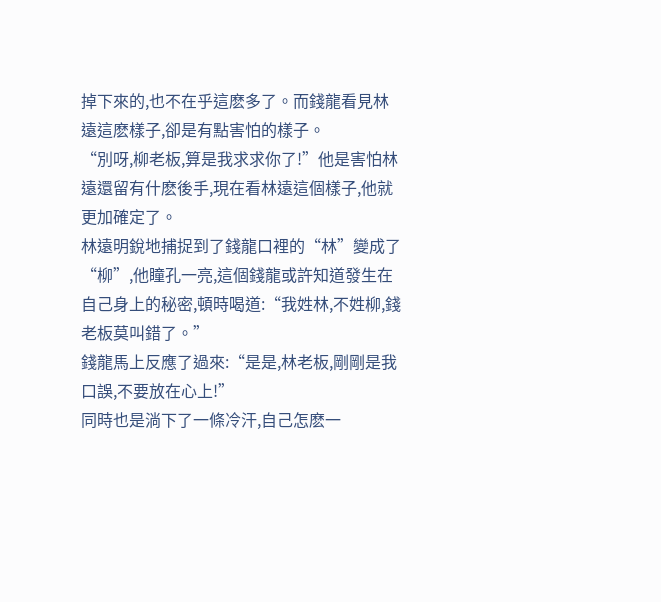掉下來的,也不在乎這麽多了。而錢龍看見林遠這麽樣子,卻是有點害怕的樣子。
“別呀,柳老板,算是我求求你了!”他是害怕林遠還留有什麽後手,現在看林遠這個樣子,他就更加確定了。
林遠明銳地捕捉到了錢龍口裡的“林”變成了“柳”,他瞳孔一亮,這個錢龍或許知道發生在自己身上的秘密,頓時喝道:“我姓林,不姓柳,錢老板莫叫錯了。”
錢龍馬上反應了過來:“是是,林老板,剛剛是我口誤,不要放在心上!”
同時也是淌下了一條冷汗,自己怎麽一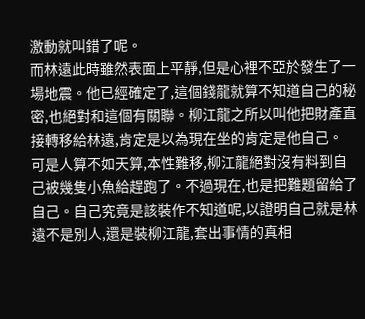激動就叫錯了呢。
而林遠此時雖然表面上平靜,但是心裡不亞於發生了一場地震。他已經確定了,這個錢龍就算不知道自己的秘密,也絕對和這個有關聯。柳江龍之所以叫他把財產直接轉移給林遠,肯定是以為現在坐的肯定是他自己。
可是人算不如天算,本性難移,柳江龍絕對沒有料到自己被幾隻小魚給趕跑了。不過現在,也是把難題留給了自己。自己究竟是該裝作不知道呢,以證明自己就是林遠不是別人,還是裝柳江龍,套出事情的真相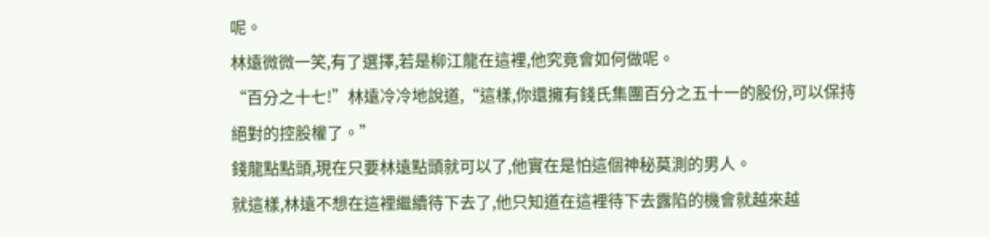呢。
林遠微微一笑,有了選擇,若是柳江龍在這裡,他究竟會如何做呢。
“百分之十七!”林遠冷冷地說道,“這樣,你還擁有錢氏集團百分之五十一的股份,可以保持絕對的控股權了。”
錢龍點點頭,現在只要林遠點頭就可以了,他實在是怕這個神秘莫測的男人。
就這樣,林遠不想在這裡繼續待下去了,他只知道在這裡待下去露陷的機會就越來越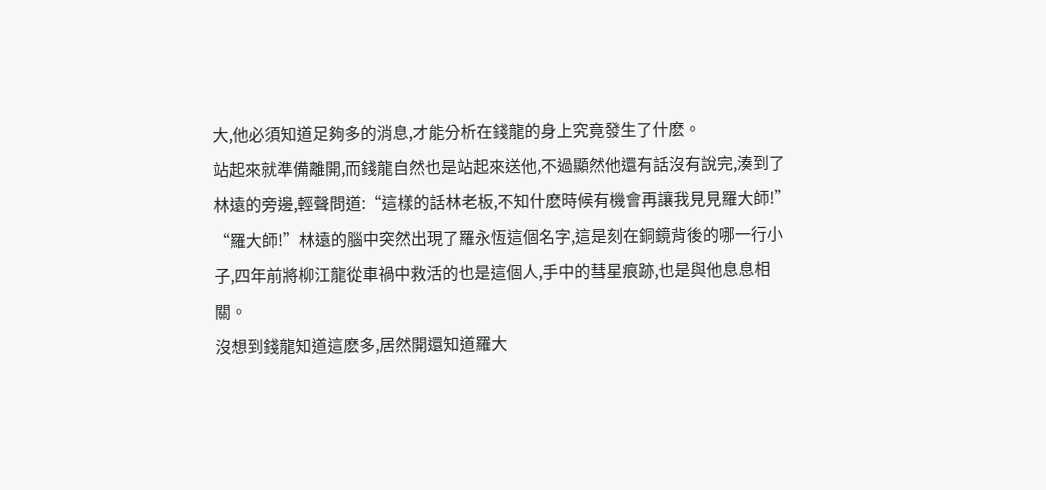大,他必須知道足夠多的消息,才能分析在錢龍的身上究竟發生了什麽。
站起來就準備離開,而錢龍自然也是站起來送他,不過顯然他還有話沒有說完,湊到了林遠的旁邊,輕聲問道:“這樣的話林老板,不知什麽時候有機會再讓我見見羅大師!”
“羅大師!”林遠的腦中突然出現了羅永恆這個名字,這是刻在銅鏡背後的哪一行小子,四年前將柳江龍從車禍中救活的也是這個人,手中的彗星痕跡,也是與他息息相關。
沒想到錢龍知道這麽多,居然開還知道羅大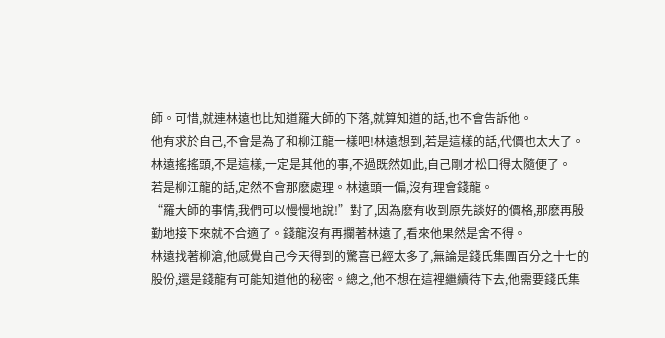師。可惜,就連林遠也比知道羅大師的下落,就算知道的話,也不會告訴他。
他有求於自己,不會是為了和柳江龍一樣吧!林遠想到,若是這樣的話,代價也太大了。林遠搖搖頭,不是這樣,一定是其他的事,不過既然如此,自己剛才松口得太隨便了。
若是柳江龍的話,定然不會那麽處理。林遠頭一偏,沒有理會錢龍。
“羅大師的事情,我們可以慢慢地說!”對了,因為麽有收到原先談好的價格,那麽再殷勤地接下來就不合適了。錢龍沒有再攔著林遠了,看來他果然是舍不得。
林遠找著柳滄,他感覺自己今天得到的驚喜已經太多了,無論是錢氏集團百分之十七的股份,還是錢龍有可能知道他的秘密。總之,他不想在這裡繼續待下去,他需要錢氏集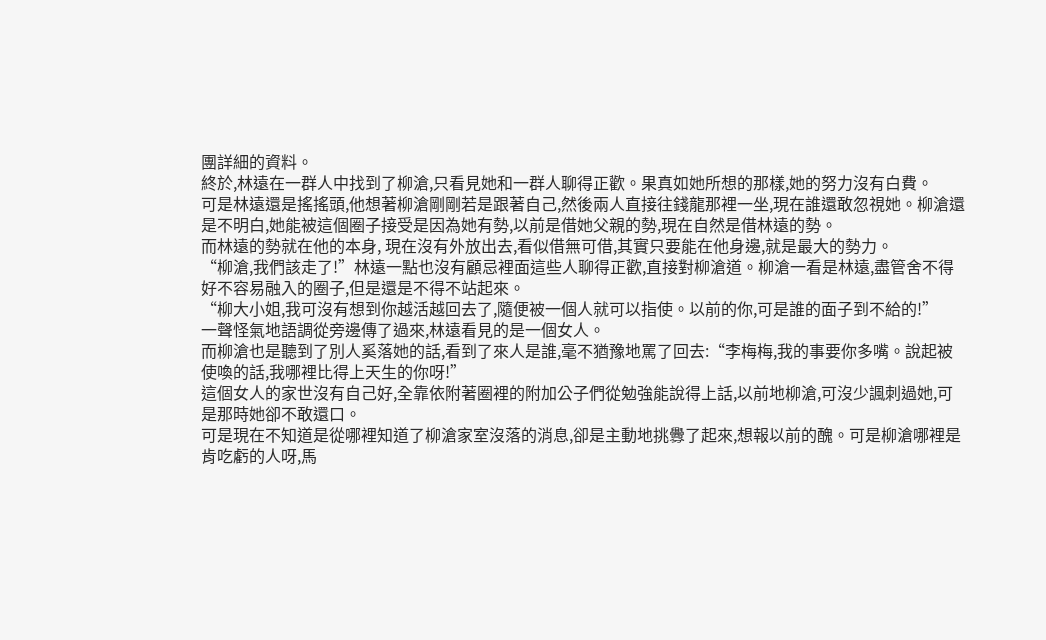團詳細的資料。
終於,林遠在一群人中找到了柳滄,只看見她和一群人聊得正歡。果真如她所想的那樣,她的努力沒有白費。
可是林遠還是搖搖頭,他想著柳滄剛剛若是跟著自己,然後兩人直接往錢龍那裡一坐,現在誰還敢忽視她。柳滄還是不明白,她能被這個圈子接受是因為她有勢,以前是借她父親的勢,現在自然是借林遠的勢。
而林遠的勢就在他的本身, 現在沒有外放出去,看似借無可借,其實只要能在他身邊,就是最大的勢力。
“柳滄,我們該走了!”林遠一點也沒有顧忌裡面這些人聊得正歡,直接對柳滄道。柳滄一看是林遠,盡管舍不得好不容易融入的圈子,但是還是不得不站起來。
“柳大小姐,我可沒有想到你越活越回去了,隨便被一個人就可以指使。以前的你,可是誰的面子到不給的!”
一聲怪氣地語調從旁邊傳了過來,林遠看見的是一個女人。
而柳滄也是聽到了別人奚落她的話,看到了來人是誰,毫不猶豫地罵了回去:“李梅梅,我的事要你多嘴。說起被使喚的話,我哪裡比得上天生的你呀!”
這個女人的家世沒有自己好,全靠依附著圈裡的附加公子們從勉強能說得上話,以前地柳滄,可沒少諷刺過她,可是那時她卻不敢還口。
可是現在不知道是從哪裡知道了柳滄家室沒落的消息,卻是主動地挑釁了起來,想報以前的醜。可是柳滄哪裡是肯吃虧的人呀,馬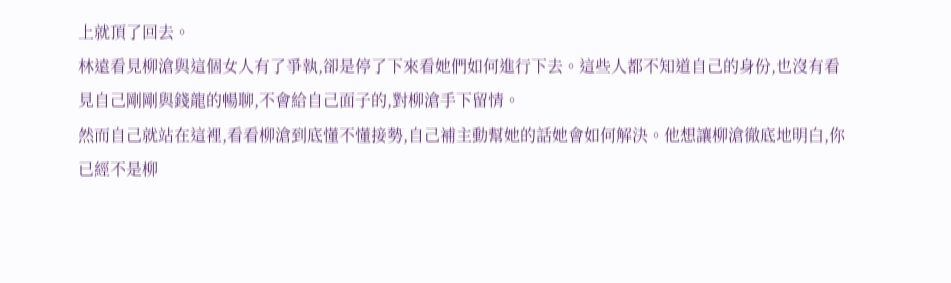上就頂了回去。
林遠看見柳滄與這個女人有了爭執,卻是停了下來看她們如何進行下去。這些人都不知道自己的身份,也沒有看見自己剛剛與錢龍的暢聊,不會給自己面子的,對柳滄手下留情。
然而自己就站在這裡,看看柳滄到底懂不懂接勢,自己補主動幫她的話她會如何解決。他想讓柳滄徹底地明白,你已經不是柳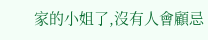家的小姐了,沒有人會顧忌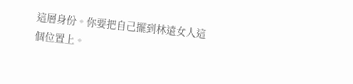這層身份。你要把自己擺到林遠女人這個位置上。